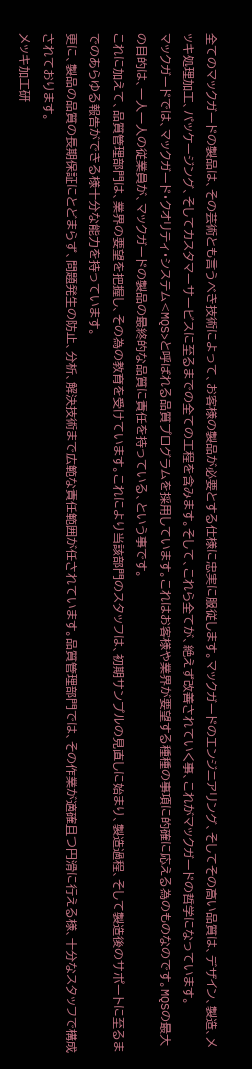全てのマックガードの製品は、その芸術とも言うべき技術によって、お客様の製品が必要とする仕様に忠実に服従します。マックガードのエンジニアリング、そしてその高い品質は、デザイン、製造、メッキ処理加工、パッケージング、そしてカスタマーサービスに至るまでの全ての工程を含みます。そして、これら全てが、絶えず改善されていく事、これがマックガードの哲学になっています。
マックガードでは、マックガード・クオリティ・システム<MQS>と呼ばれる品質プログラムを採用しています。これはお客様や業界が要望する種種の事項に的確に応える為のものなのです。MQSの最大の目的は、一人一人の従業員が、マックガードの製品の最終的な品質に責任を持っている、という事です。
これに加えて、品質管理部門は、業界の要望を把握し、その為の教育を受けています。これにより当該部門のスタッフは、初期サンプルの見直しに始まり、製造過程、そして製造後のサポートに至るまでのあらゆる報告ができる様十分な能力を持っています。
更に、製品の品質の長期保証にとどまらず、問題発生の防止、分析、解決技術まで広範な責任範囲が任されています。品質管理部門では、その作業が適確且つ円滑に行える様、十分なスタッフで構成されております。
メッキ加工研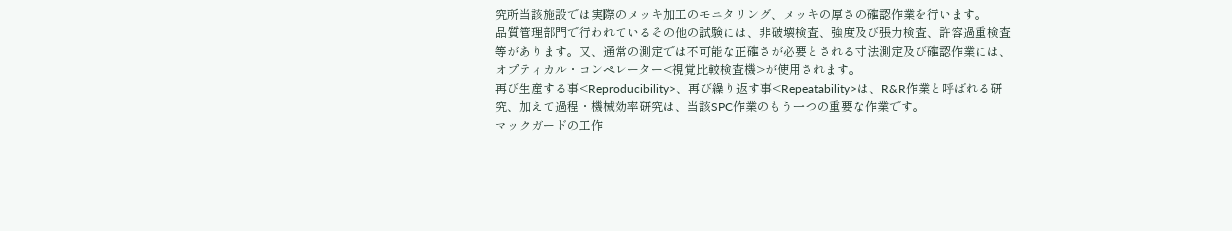究所当該施設では実際のメッキ加工のモニタリング、メッキの厚さの確認作業を行います。
品質管理部門で行われているその他の試験には、非破壊検査、強度及び張力検査、許容過重検査等があります。又、通常の測定では不可能な正確さが必要とされる寸法測定及び確認作業には、オプティカル・コンペレーター<視覚比較検査機>が使用されます。
再び生産する事<Reproducibility>、再び繰り返す事<Repeatability>は、R&R作業と呼ばれる研究、加えて過程・機械効率研究は、当該SPC作業のもう一つの重要な作業です。
マックガードの工作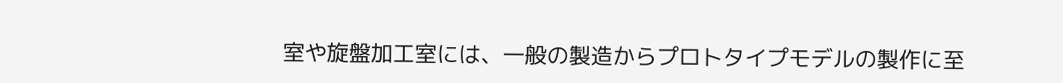室や旋盤加工室には、一般の製造からプロトタイプモデルの製作に至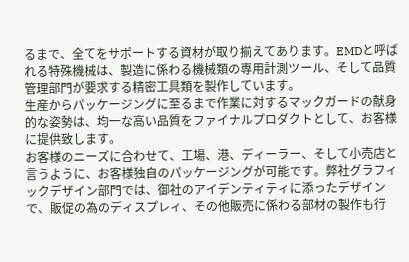るまで、全てをサポートする資材が取り揃えてあります。EMDと呼ばれる特殊機械は、製造に係わる機械類の専用計測ツール、そして品質管理部門が要求する精密工具類を製作しています。
生産からパッケージングに至るまで作業に対するマックガードの献身的な姿勢は、均一な高い品質をファイナルプロダクトとして、お客様に提供致します。
お客様のニーズに合わせて、工場、港、ディーラー、そして小売店と言うように、お客様独自のパッケージングが可能です。弊社グラフィックデザイン部門では、御社のアイデンティティに添ったデザインで、販促の為のディスプレィ、その他販売に係わる部材の製作も行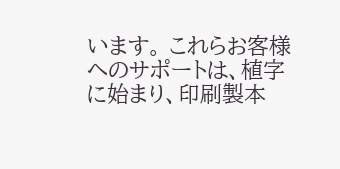います。 これらお客様へのサポートは、植字に始まり、印刷製本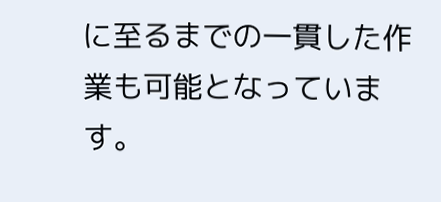に至るまでの一貫した作業も可能となっています。